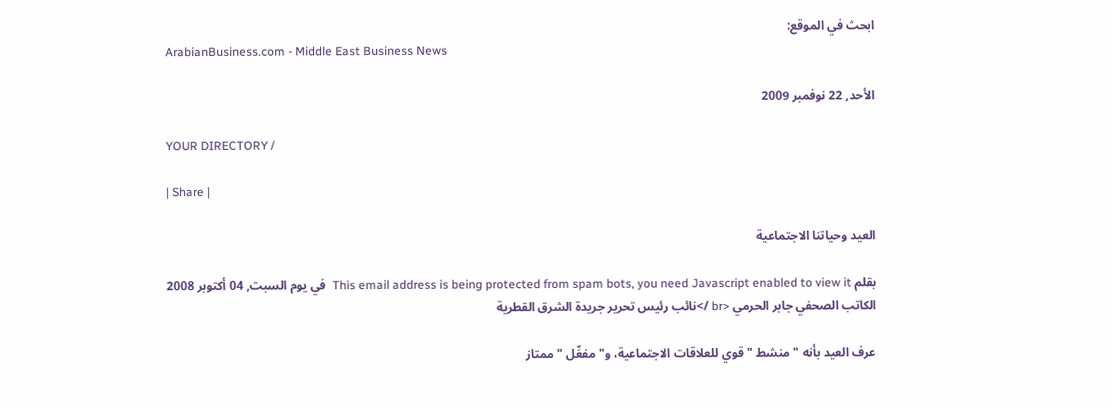ابحث في الموقع:
ArabianBusiness.com - Middle East Business News

الأحد, 22 نوفمبر 2009

YOUR DIRECTORY /

| Share |

العيد وحياتنا الاجتماعية

بقلم This email address is being protected from spam bots, you need Javascript enabled to view it  في يوم السبت, 04 أكتوبر 2008
الكاتب الصحفي جابر الحرمي <br />نائب رئيس تحرير جريدة الشرق القطرية

عرف العيد بأنه " منشط " قوي للعلاقات الاجتماعية، و" مفعِّل " ممتاز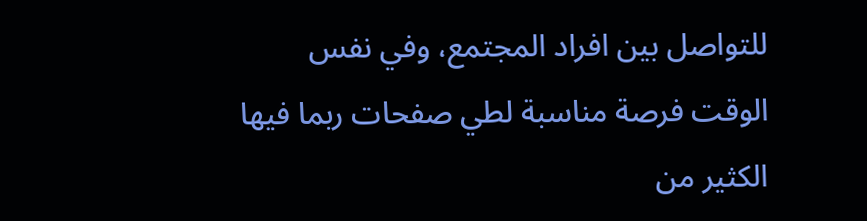للتواصل بين افراد المجتمع، وفي نفس الوقت فرصة مناسبة لطي صفحات ربما فيها الكثير من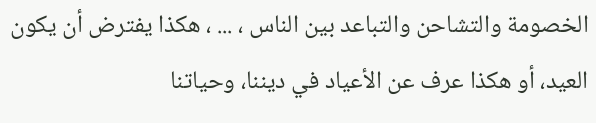الخصومة والتشاحن والتباعد بين الناس ، ... ، هكذا يفترض أن يكون العيد، أو هكذا عرف عن الأعياد في ديننا، وحياتنا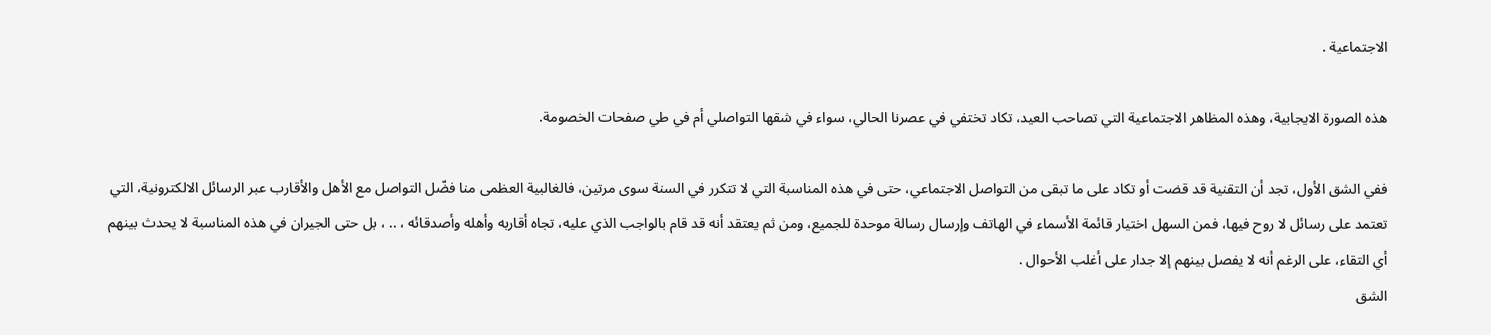الاجتماعية .

هذه الصورة الايجابية، وهذه المظاهر الاجتماعية التي تصاحب العيد، تكاد تختفي في عصرنا الحالي، سواء في شقها التواصلي أم في طي صفحات الخصومة.

ففي الشق الأول، تجد أن التقنية قد قضت أو تكاد على ما تبقى من التواصل الاجتماعي، حتى في هذه المناسبة التي لا تتكرر في السنة سوى مرتين، فالغالبية العظمى منا فضّل التواصل مع الأهل والأقارب عبر الرسائل الالكترونية، التي تعتمد على رسائل لا روح فيها، فمن السهل اختيار قائمة الأسماء في الهاتف وإرسال رسالة موحدة للجميع، ومن ثم يعتقد أنه قد قام بالواجب الذي عليه، تجاه أقاربه وأهله وأصدقائه ، .. ، بل حتى الجيران في هذه المناسبة لا يحدث بينهم أي التقاء، على الرغم أنه لا يفصل بينهم إلا جدار على أغلب الأحوال .
الشق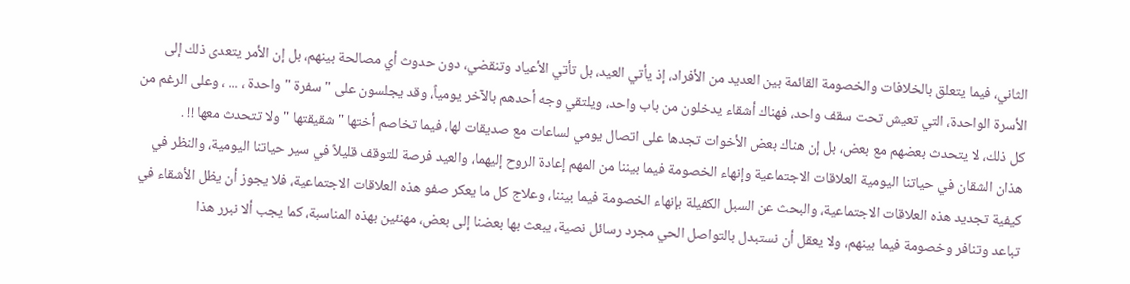الثاني، فيما يتعلق بالخلافات والخصومة القائمة بين العديد من الأفراد، إذ يأتي العيد، بل تأتي الأعياد وتنقضي، دون حدوث أي مصالحة بينهم، بل إن الأمر يتعدى ذلك إلى الأسرة الواحدة، التي تعيش تحت سقف واحد، فهناك أشقاء يدخلون من باب واحد، ويلتقي وجه أحدهم بالآخر يومياً، وقد يجلسون على " سفرة " واحدة ، ... ، وعلى الرغم من كل ذلك، لا يتحدث بعضهم مع بعض، بل إن هناك بعض الأخوات تجدها على اتصال يومي لساعات مع صديقات لها، فيما تخاصم أختها " شقيقتها " ولا تتحدث معها !! .
هذان الشقان في حياتنا اليومية العلاقات الاجتماعية وإنهاء الخصومة فيما بيننا من المهم إعادة الروح إليهما، والعيد فرصة للتوقف قليلاً في سير حياتنا اليومية، والنظر في كيفية تجديد هذه العلاقات الاجتماعية، والبحث عن السبل الكفيلة بإنهاء الخصومة فيما بيننا، وعلاج كل ما يعكر صفو هذه العلاقات الاجتماعية، فلا يجوز أن يظل الأشقاء في تباعد وتنافر وخصومة فيما بينهم، ولا يعقل أن نستبدل بالتواصل الحي مجرد رسائل نصية، يبعث بها بعضنا إلى بعض، مهنئين بهذه المناسبة، كما يجب ألا نبرر هذا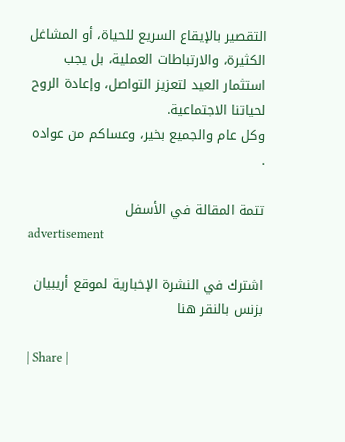التقصير بالإيقاع السريع للحياة، أو المشاغل الكثيرة، والارتباطات العملية، بل يجب استثمار العيد لتعزيز التواصل، وإعادة الروح لحياتنا الاجتماعية.
وكل عام والجميع بخير، وعساكم من عواده .

تتمة المقالة في الأسفل
advertisement

اشترك في النشرة الإخبارية لموقع أريبيان بزنس بالنقر هنا

| Share |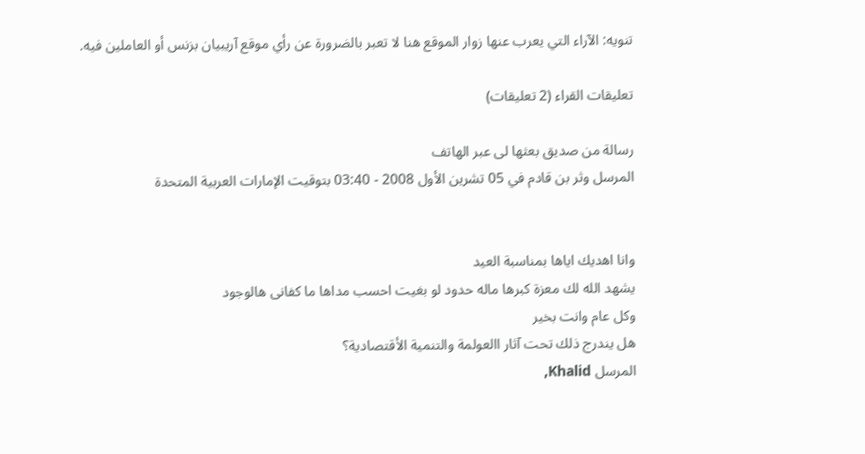تنويه: الآراء التي يعرب عنها زوار الموقع هنا لا تعبر بالضرورة عن رأي موقع آريبيان بزنس أو العاملين فيه.

تعليقات القراء (2 تعليقات)

رسالة من صديق بعثها لى عبر الهاتف
المرسل وثر بن قادم في 05 تشرين الأول 2008 - 03:40 بتوقيت الإمارات العربية المتحدة


وانا اهديك اياها بمناسبة العيد
يشهد الله لك معزة كبرها ماله حدود لو بغيت احسب مداها ما كفانى هالوجود
وكل عام وانت بخير
هل يندرج ذلك تحت آثار االعولمة والتنمية الأقتصادية؟
المرسل Khalid,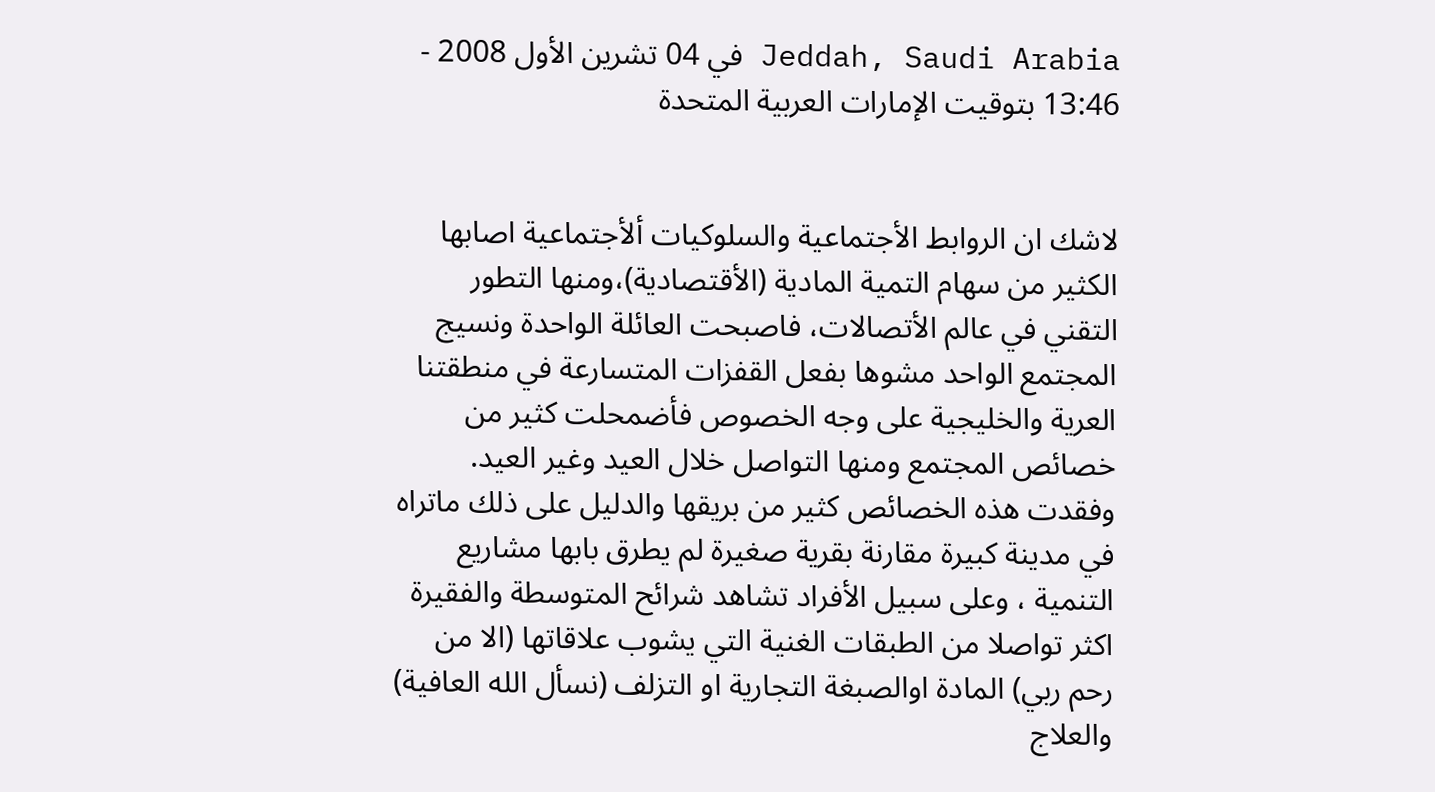Jeddah, Saudi Arabia في 04 تشرين الأول 2008 - 13:46 بتوقيت الإمارات العربية المتحدة


لاشك ان الروابط الأجتماعية والسلوكيات ألأجتماعية اصابها الكثير من سهام التمية المادية (الأقتصادية)،ومنها التطور التقني في عالم الأتصالات، فاصبحت العائلة الواحدة ونسيج المجتمع الواحد مشوها بفعل القفزات المتسارعة في منطقتنا العرية والخليجية على وجه الخصوص فأضمحلت كثير من خصائص المجتمع ومنها التواصل خلال العيد وغير العيد. وفقدت هذه الخصائص كثير من بريقها والدليل على ذلك ماتراه في مدينة كبيرة مقارنة بقرية صغيرة لم يطرق بابها مشاريع التنمية ، وعلى سبيل الأفراد تشاهد شرائح المتوسطة والفقيرة اكثر تواصلا من الطبقات الغنية التي يشوب علاقاتها (الا من رحم ربي) المادة اوالصبغة التجارية او التزلف (نسأل الله العافية) والعلاج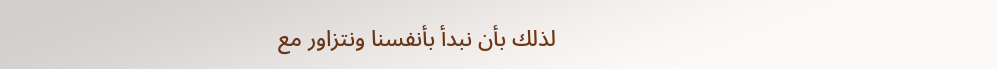لذلك بأن نبدأ بأنفسنا ونتزاور مع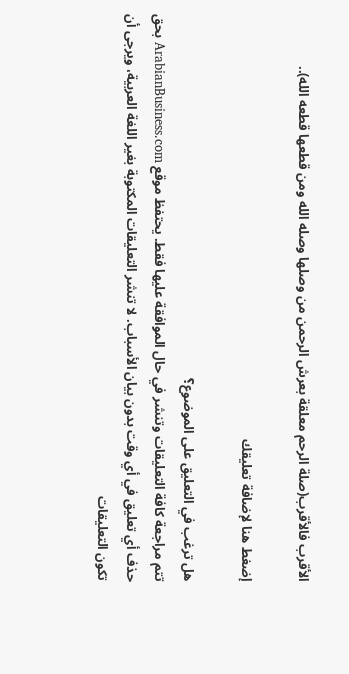الأقرب فالأقرب(صلة الرحم معلقة بعرش الرحمن من وصلها وصله الله ومن قطعها قطعه الله)..

إضغط هنا لإضافة تعليقك

هل ترغب في التعليق على الموضوع؟
تتم مراجعة كافة التعليقات وتنشر في حال الموافقة عليها فقط. يحتفظ موقع ArabianBusiness.com بحق حذف أي تعليق في أي وقت بدون بيان الأسباب. لا تنشر التعليقات المكتوبة بغير اللغة العربية، ويرجى أن تكون التعليقات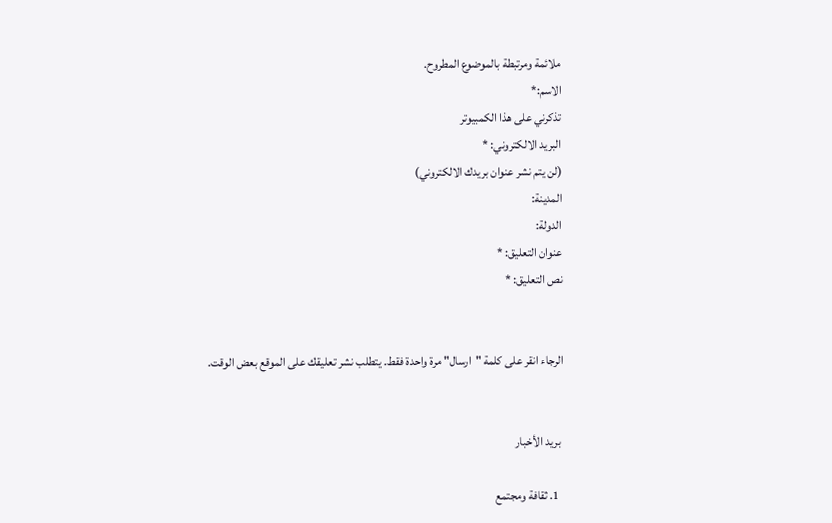ملائمة ومرتبطة بالموضوع المطروح.
الاسم:*
تذكرني على هذا الكمبيوتر
البريد الالكتروني: *
(لن يتم نشر عنوان بريدك الالكتروني)
المدينة:
الدولة:
عنوان التعليق: *
نص التعليق: *


الرجاء انقر على كلمة "ارسال" مرة واحدة فقط. يتطلب نشر تعليقك على الموقع بعض الوقت.


 بريد الأخبار

  1. ثقافة ومجتمع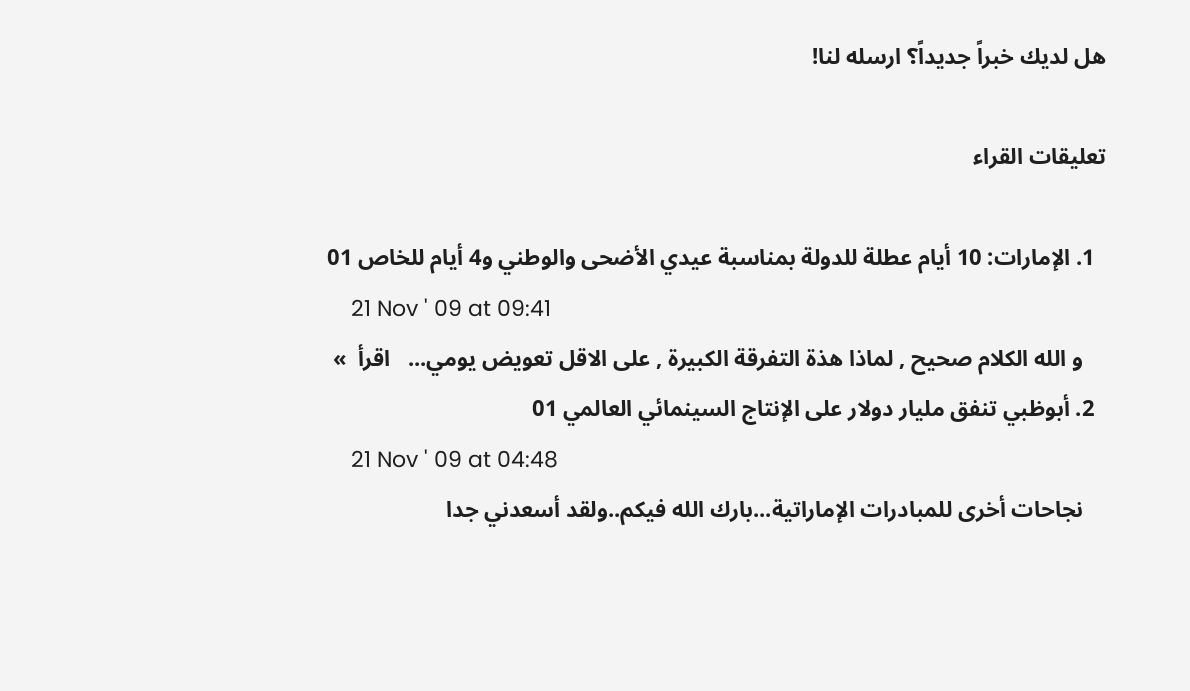هل لديك خبراً جديداً؟ ارسله لنا!

تعليقات القراء

  1. الإمارات: 10 أيام عطلة للدولة بمناسبة عيدي الأضحى والوطني و4 أيام للخاص 01
    21 Nov ' 09 at 09:41
    و الله الكلام صحيح , لماذا هذة التفرقة الكبيرة , على الاقل تعويض يومي...   اقرأ  »
  2. أبوظبي تنفق مليار دولار على الإنتاج السينمائي العالمي 01
    21 Nov ' 09 at 04:48
    نجاحات أخرى للمبادرات الإماراتية...بارك الله فيكم..ولقد أسعدني جدا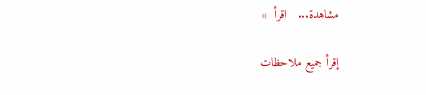مشاهدة...   اقرأ  »

إقرأ جميع ملاحظات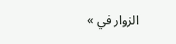الزوار في »